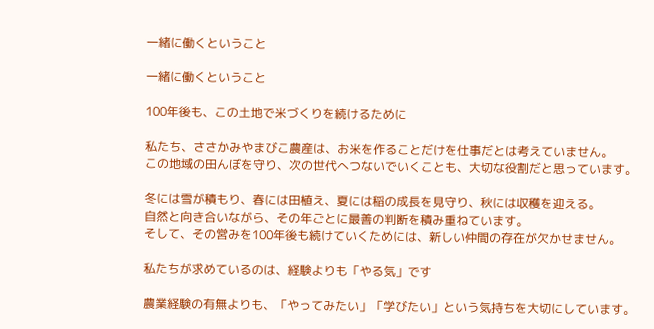一緒に働くということ

一緒に働くということ

100年後も、この土地で米づくりを続けるために

私たち、ささかみやまびこ農産は、お米を作ることだけを仕事だとは考えていません。
この地域の田んぼを守り、次の世代へつないでいくことも、大切な役割だと思っています。

冬には雪が積もり、春には田植え、夏には稲の成長を見守り、秋には収穫を迎える。
自然と向き合いながら、その年ごとに最善の判断を積み重ねています。
そして、その営みを100年後も続けていくためには、新しい仲間の存在が欠かせません。

私たちが求めているのは、経験よりも「やる気」です

農業経験の有無よりも、「やってみたい」「学びたい」という気持ちを大切にしています。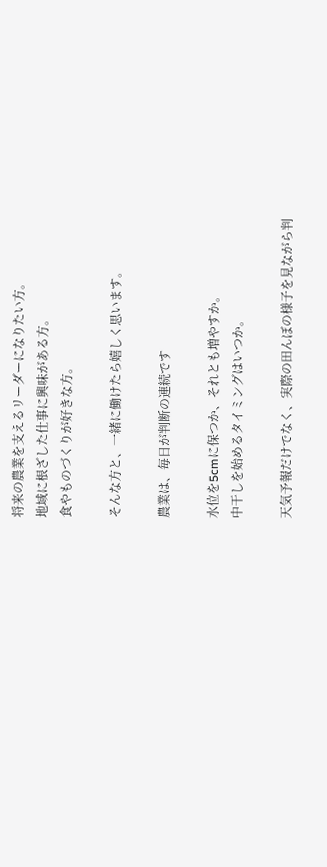将来の農業を支えるリーダーになりたい方。
地域に根ざした仕事に興味がある方。
食やものづくりが好きな方。

そんな方と、一緒に働けたら嬉しく思います。

農業は、毎日が判断の連続です

水位を5cmに保つか、それとも増やすか。
中干しを始めるタイミングはいつか。

天気予報だけでなく、実際の田んぼの様子を見ながら判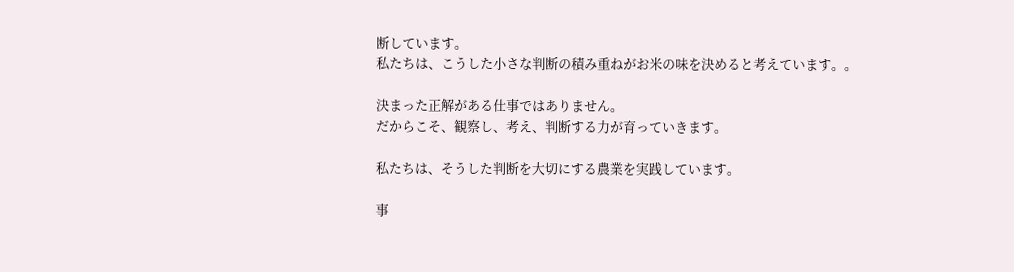断しています。
私たちは、こうした小さな判断の積み重ねがお米の味を決めると考えています。。

決まった正解がある仕事ではありません。
だからこそ、観察し、考え、判断する力が育っていきます。

私たちは、そうした判断を大切にする農業を実践しています。

事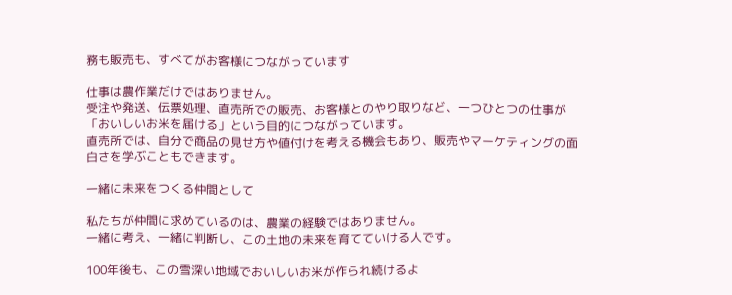務も販売も、すべてがお客様につながっています

仕事は農作業だけではありません。
受注や発送、伝票処理、直売所での販売、お客様とのやり取りなど、一つひとつの仕事が「おいしいお米を届ける」という目的につながっています。
直売所では、自分で商品の見せ方や値付けを考える機会もあり、販売やマーケティングの面白さを学ぶこともできます。

一緒に未来をつくる仲間として

私たちが仲間に求めているのは、農業の経験ではありません。
一緒に考え、一緒に判断し、この土地の未来を育てていける人です。

100年後も、この雪深い地域でおいしいお米が作られ続けるよ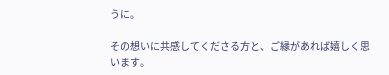うに。

その想いに共感してくださる方と、ご縁があれば嬉しく思います。